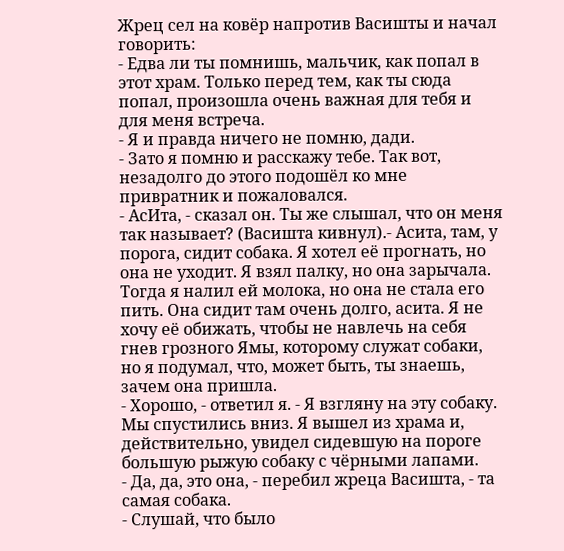Жрец сел на ковёр напротив Васишты и начал говорить:
- Едва ли ты помнишь, мальчик, как попал в этот храм. Только перед тем, как ты сюда попал, произошла очень важная для тебя и для меня встреча.
- Я и правда ничего не помню, дади.
- Зато я помню и расскажу тебе. Так вот, незадолго до этого подошёл ко мне привратник и пожаловался.
- АсИта, - сказал он. Ты же слышал, что он меня так называет? (Васишта кивнул).- Асита, там, у порога, сидит собака. Я хотел её прогнать, но она не уходит. Я взял палку, но она зарычала. Тогда я налил ей молока, но она не стала его пить. Она сидит там очень долго, асита. Я не хочу её обижать, чтобы не навлечь на себя гнев грозного Ямы, которому служат собаки, но я подумал, что, может быть, ты знаешь, зачем она пришла.
- Хорошо, - ответил я. - Я взгляну на эту собаку.
Мы спустились вниз. Я вышел из храма и, действительно, увидел сидевшую на пороге большую рыжую собаку с чёрными лапами.
- Да, да, это она, - перебил жреца Васишта, - та самая собака.
- Слушай, что было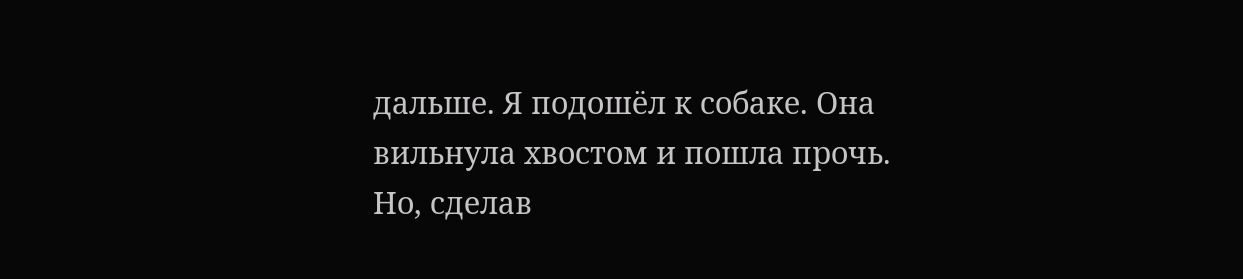дальше. Я подошёл к собаке. Она вильнула хвостом и пошла прочь. Но, сделав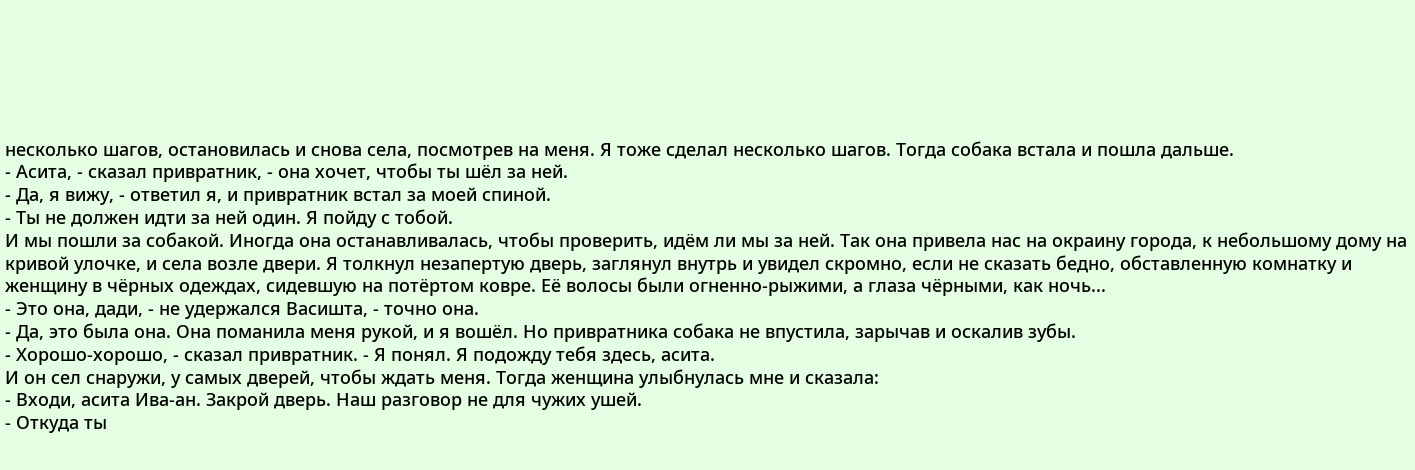несколько шагов, остановилась и снова села, посмотрев на меня. Я тоже сделал несколько шагов. Тогда собака встала и пошла дальше.
- Асита, - сказал привратник, - она хочет, чтобы ты шёл за ней.
- Да, я вижу, - ответил я, и привратник встал за моей спиной.
- Ты не должен идти за ней один. Я пойду с тобой.
И мы пошли за собакой. Иногда она останавливалась, чтобы проверить, идём ли мы за ней. Так она привела нас на окраину города, к небольшому дому на кривой улочке, и села возле двери. Я толкнул незапертую дверь, заглянул внутрь и увидел скромно, если не сказать бедно, обставленную комнатку и женщину в чёрных одеждах, сидевшую на потёртом ковре. Её волосы были огненно-рыжими, а глаза чёрными, как ночь...
- Это она, дади, - не удержался Васишта, - точно она.
- Да, это была она. Она поманила меня рукой, и я вошёл. Но привратника собака не впустила, зарычав и оскалив зубы.
- Хорошо-хорошо, - сказал привратник. - Я понял. Я подожду тебя здесь, асита.
И он сел снаружи, у самых дверей, чтобы ждать меня. Тогда женщина улыбнулась мне и сказала:
- Входи, асита Ива-ан. Закрой дверь. Наш разговор не для чужих ушей.
- Откуда ты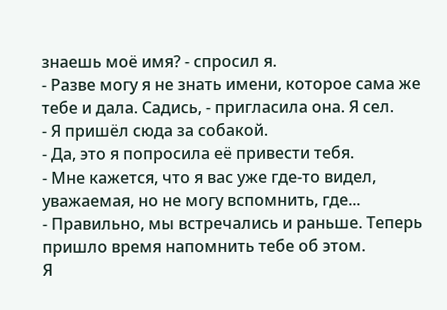знаешь моё имя? - спросил я.
- Разве могу я не знать имени, которое сама же тебе и дала. Садись, - пригласила она. Я сел.
- Я пришёл сюда за собакой.
- Да, это я попросила её привести тебя.
- Мне кажется, что я вас уже где-то видел, уважаемая, но не могу вспомнить, где...
- Правильно, мы встречались и раньше. Теперь пришло время напомнить тебе об этом.
Я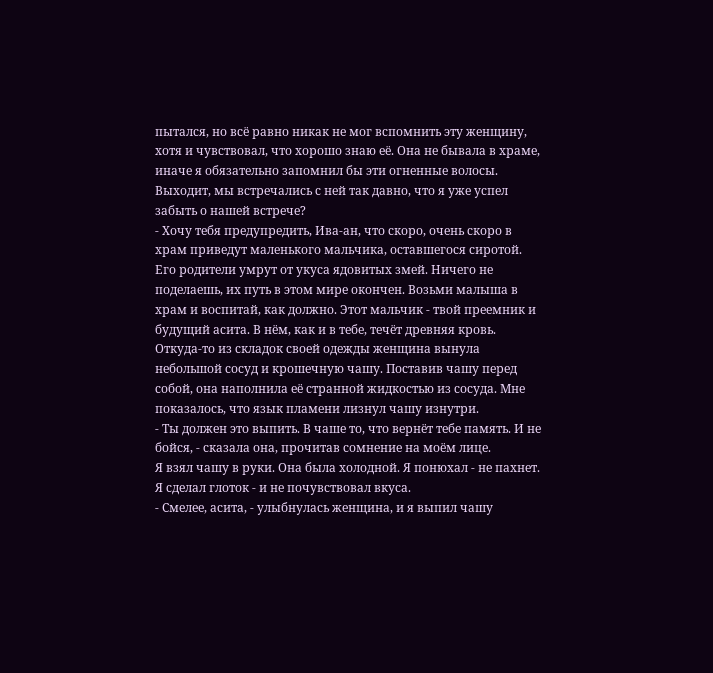пытался, но всё равно никак не мог вспомнить эту женщину, хотя и чувствовал, что хорошо знаю её. Она не бывала в храме, иначе я обязательно запомнил бы эти огненные волосы. Выходит, мы встречались с ней так давно, что я уже успел забыть о нашей встрече?
- Хочу тебя предупредить, Ива-ан, что скоро, очень скоро в храм приведут маленького мальчика, оставшегося сиротой. Его родители умрут от укуса ядовитых змей. Ничего не поделаешь, их путь в этом мире окончен. Возьми малыша в храм и воспитай, как должно. Этот мальчик - твой преемник и будущий асита. В нём, как и в тебе, течёт древняя кровь.
Откуда-то из складок своей одежды женщина вынула небольшой сосуд и крошечную чашу. Поставив чашу перед собой, она наполнила её странной жидкостью из сосуда. Мне показалось, что язык пламени лизнул чашу изнутри.
- Ты должен это выпить. В чаше то, что вернёт тебе память. И не бойся, - сказала она, прочитав сомнение на моём лице.
Я взял чашу в руки. Она была холодной. Я понюхал - не пахнет. Я сделал глоток - и не почувствовал вкуса.
- Смелее, асита, - улыбнулась женщина, и я выпил чашу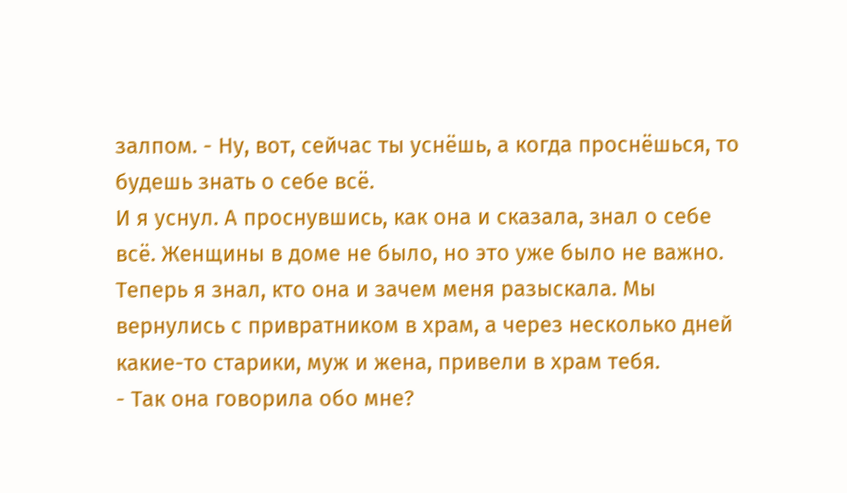залпом. - Ну, вот, сейчас ты уснёшь, а когда проснёшься, то будешь знать о себе всё.
И я уснул. А проснувшись, как она и сказала, знал о себе всё. Женщины в доме не было, но это уже было не важно. Теперь я знал, кто она и зачем меня разыскала. Мы вернулись с привратником в храм, а через несколько дней какие-то старики, муж и жена, привели в храм тебя.
- Так она говорила обо мне?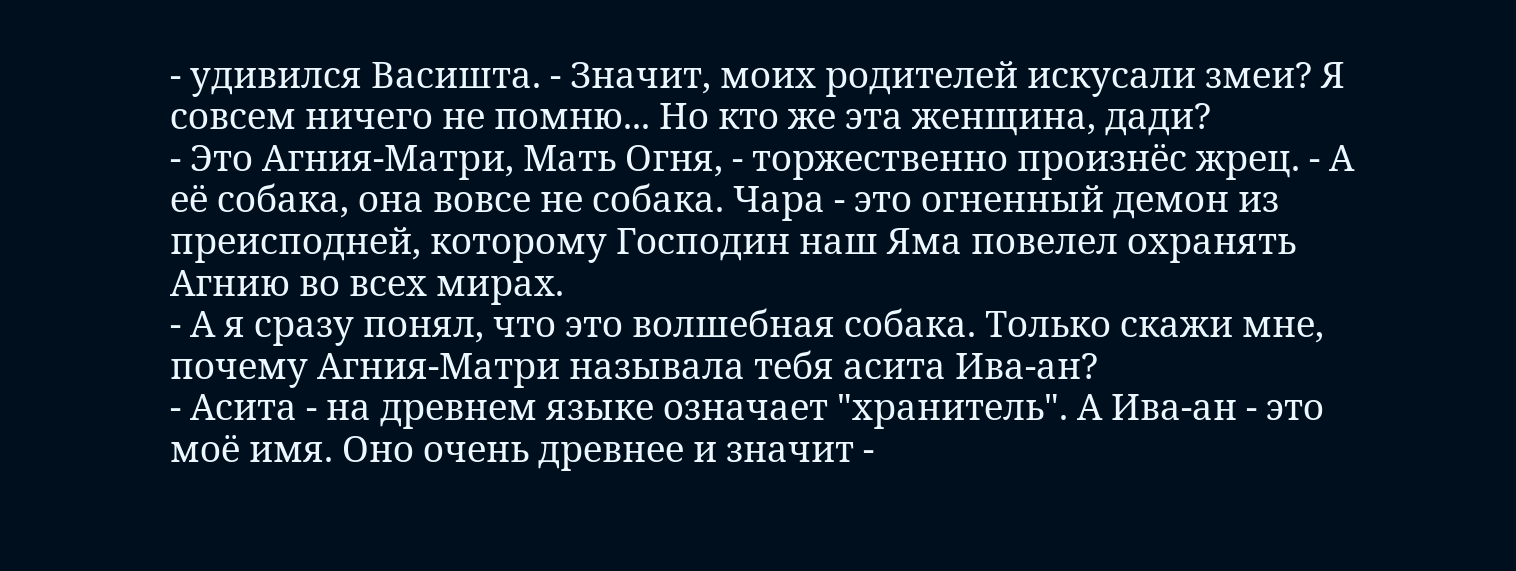- удивился Васишта. - Значит, моих родителей искусали змеи? Я совсем ничего не помню... Но кто же эта женщина, дади?
- Это Агния-Матри, Мать Огня, - торжественно произнёс жрец. - А её собака, она вовсе не собака. Чара - это огненный демон из преисподней, которому Господин наш Яма повелел охранять Агнию во всех мирах.
- А я сразу понял, что это волшебная собака. Только скажи мне, почему Агния-Матри называла тебя асита Ива-ан?
- Асита - на древнем языке означает "хранитель". А Ива-ан - это моё имя. Оно очень древнее и значит -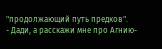"продолжающий путь предков".
- Дади, а расскажи мне про Агнию-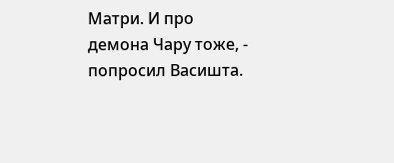Матри. И про демона Чару тоже, - попросил Васишта.